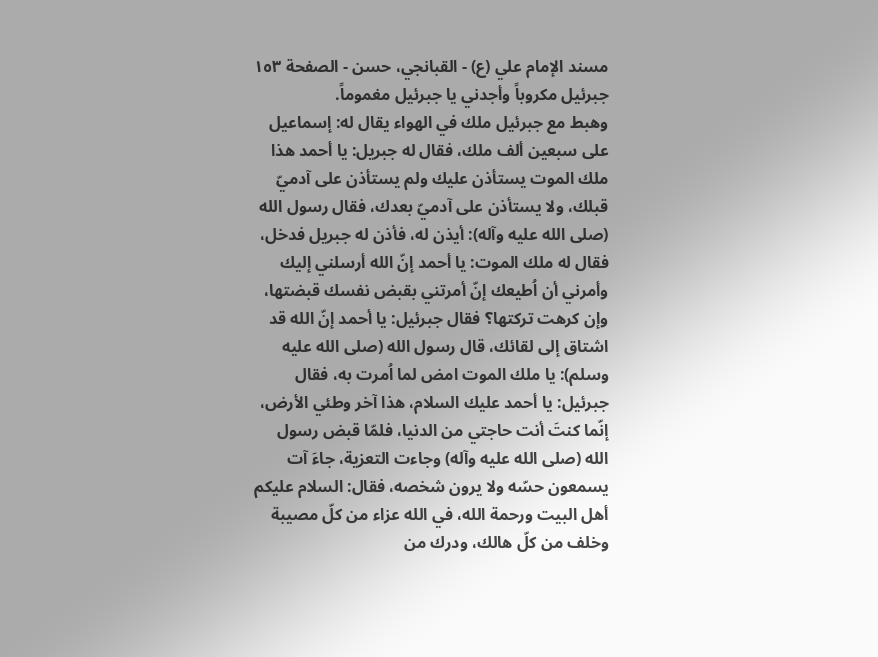مسند الإمام علي (ع) - القبانجي، حسن - الصفحة ١٥٣
جبرئيل مكروباً وأجدني يا جبرئيل مغموماً.
وهبط مع جبرئيل ملك في الهواء يقال له: إسماعيل على سبعين ألف ملك، فقال له جبريل: يا أحمد هذا ملك الموت يستأذن عليك ولم يستأذن على آدميّ قبلك، ولا يستأذن على آدميّ بعدك، فقال رسول الله (صلى الله عليه وآله): أيذن له، فأذن له جبريل فدخل، فقال له ملك الموت: يا أحمد إنّ الله أرسلني إليك وأمرني أن اُطيعك إنّ أمرتني بقبض نفسك قبضتها، وإن كرهت تركتها؟ فقال جبرئيل: يا أحمد إنّ الله قد اشتاق إلى لقائك، قال رسول الله (صلى الله عليه وسلم): يا ملك الموت امض لما اُمرت به، فقال جبرئيل: يا أحمد عليك السلام، هذا آخر وطئي الأرض، إنّما كنتَ أنت حاجتي من الدنيا، فلمّا قبض رسول الله (صلى الله عليه وآله) وجاءت التعزية، جاءَ آت يسمعون حسّه ولا يرون شخصه، فقال: السلام عليكم أهل البيت ورحمة الله، في الله عزاء من كلّ مصيبة وخلف من كلّ هالك، ودرك من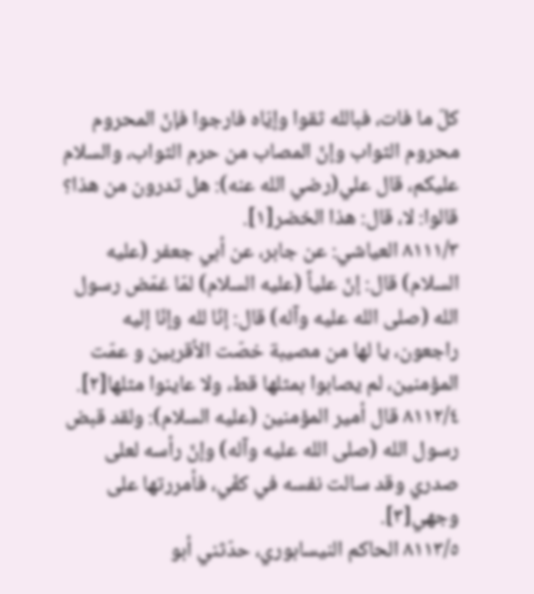كلّ ما فات، فبالله ثقوا وإيّاه فارجوا فإنّ المحروم محروم الثواب وإنّ المصاب من حرم الثواب، والسلام عليكم، قال علي(رضي الله عنه): هل تدرون من هذا؟ قالوا: لا، قال: هذا الخضر[١].
٨١١١/٣ العياشي: عن جابر، عن أبي جعفر (عليه السلام) قال: إنّ علياً (عليه السلام) لمّا غمّض رسول الله (صلى الله عليه وآله) قال: إنّا لله وإنّا إليه راجعون، يا لها من مصيبة خصّت الأقربين و عمّت المؤمنين، لم يصابوا بمثلها قط، ولا عاينوا مثلها[٢].
٨١١٢/٤ قال أمير المؤمنين (عليه السلام): ولقد قبض رسول الله (صلى الله عليه وآله) وإنّ رأسه لعلى صدري وقد سالت نفسه في كفّي، فأمررتها على وجهي[٣].
٨١١٣/٥ الحاكم النيسابوري، حدّثني أبو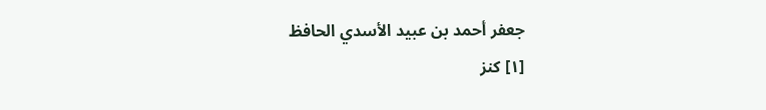جعفر أحمد بن عبيد الأسدي الحافظ
[١] كنز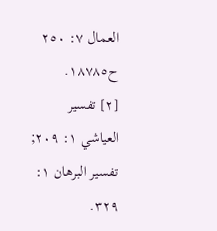العمال ٧: ٢٥٠ ح١٨٧٨٥.
[٢] تفسير العياشي ١: ٢٠٩; تفسير البرهان ١: ٣٢٩.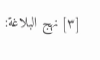[٣] نهج البلاغة: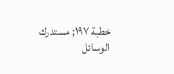خطبة ١٩٧; مستدرك الوسائل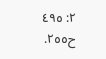٢: ٤٩٥ ح٢٥٥.